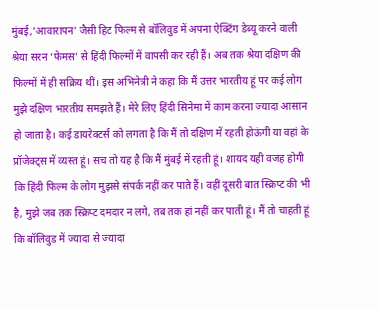मुंबई,’आवारापन’ जैसी हिट फिल्म से बॉलिवुड में अपना ऐक्टिंग डेब्यू करने वाली श्रेया सरन ‘फेमस’ से हिंदी फिल्मों में वापसी कर रही हैं। अब तक श्रेया दक्षिण की फिल्मों में ही सक्रिय थीं। इस अभिनेत्री ने कहा कि मैं उत्तर भारतीय हूं पर कई लोग मुझे दक्षिण भारतीय समझते हैं। मेरे लिए हिंदी सिनेमा में काम करना ज्यादा आसान हो जाता है। कई डायरेक्टर्स को लगता है कि मैं तो दक्षिण में रहती होऊंगी या वहां के प्रॉजेक्ट्स में व्यस्त हूं। सच तो यह है कि मैं मुंबई में रहती हूं। शायद यही वजह होगी कि हिंदी फिल्म के लोग मुझसे संपर्क नहीं कर पाते हैं। वहीं दूसरी बात स्क्रिप्ट की भी है, मुझे जब तक स्क्रिप्ट दमदार न लगे, तब तक हां नहीं कर पाती हूं। मैं तो चाहती हूं कि बॉलिवुड में ज्यादा से ज्यादा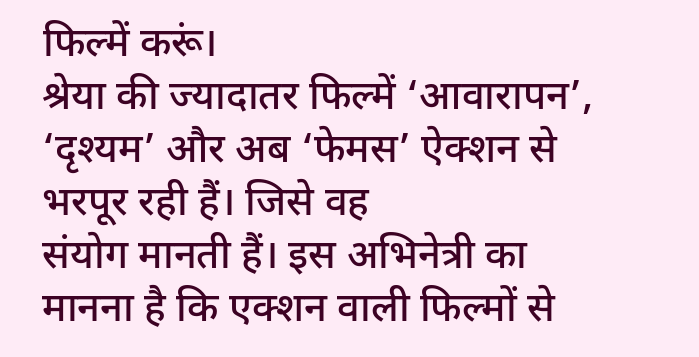फिल्में करूं।
श्रेया की ज्यादातर फिल्में ‘आवारापन’, ‘दृश्यम’ और अब ‘फेमस’ ऐक्शन से भरपूर रही हैं। जिसे वह
संयोग मानती हैं। इस अभिनेत्री का मानना है कि एक्शन वाली फिल्मों से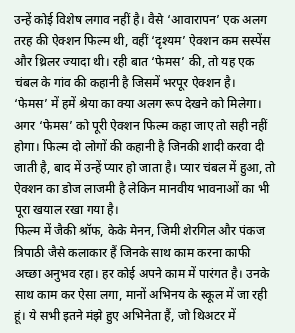उन्हें कोई विशेष लगाव नहीं है। वैसे ‘आवारापन’ एक अलग तरह की ऐक्शन फिल्म थी, वहीं ‘दृश्यम’ ऐक्शन कम सस्पेंस और थ्रिलर ज्यादा थी। रही बात ‘फेमस’ की, तो यह एक चंबल के गांव की कहानी है जिसमें भरपूर ऐक्शन है।
‘फेमस’ में हमें श्रेया का क्या अलग रूप देखने को मिलेगा।
अगर ‘फेमस’ को पूरी ऐक्शन फिल्म कहा जाए तो सही नहीं होगा। फिल्म दो लोगों की कहानी है जिनकी शादी करवा दी जाती है, बाद में उन्हें प्यार हो जाता है। प्यार चंबल में हुआ, तो ऐक्शन का डोज लाजमी है लेकिन मानवीय भावनाओं का भी पूरा खयाल रखा गया है।
फिल्म में जैकी श्रॉफ, केके मेनन, जिमी शेरगिल और पंकज त्रिपाठी जैसे कलाकार हैं जिनके साथ काम करना काफी अच्छा अनुभव रहा। हर कोई अपने काम में पारंगत है। उनके साथ काम कर ऐसा लगा, मानों अभिनय के स्कूल में जा रही हूं। ये सभी इतने मंझे हुए अभिनेता हैं, जो थिअटर में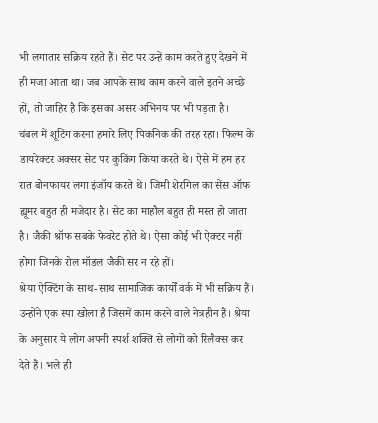भी लगातार सक्रिय रहते हैं। सेट पर उन्हें काम करते हुए देखने में ही मजा आता था। जब आपके साथ काम करने वाले इतने अच्छे हों, तो जाहिर है कि इसका असर अभिनय पर भी पड़ता है।
चंबल में शूटिंग करना हमारे लिए पिकनिक की तरह रहा। फिल्म के डायरेक्टर अक्सर सेट पर कुकिंग किया करते थे। ऐसे में हम हर रात बोनफायर लगा इंजॉय करते थे। जिमी शेरगिल का सेंस ऑफ ह्यूमर बहुत ही मजेदार है। सेट का माहौल बहुत ही मस्त हो जाता है। जैकी श्रॉफ सबके फेवरेट होते थे। ऐसा कोई भी ऐक्टर नहीं होगा जिनके रोल मॉडल जैकी सर न रहे हों।
श्रेया ऐक्टिंग के साथ-साथ सामाजिक कार्यों वर्क में भी सक्रिय हैं। उन्होंने एक स्पा खोला है जिसमें काम करने वाले नेत्रहीन हैं। श्रेया के अनुसार ये लोग अपनी स्पर्श शक्ति से लोगों को रिलैक्स कर देते हैं। भले ही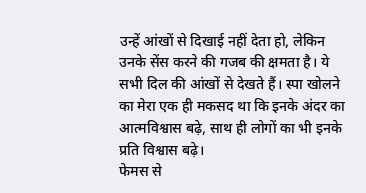उन्हें आंखों से दिखाई नहीं देता हो, लेकिन उनके सेंस करने की गजब की क्षमता है। ये सभी दिल की आंखों से देखते हैं। स्पा खोलने का मेरा एक ही मकसद था कि इनके अंदर का आत्मविश्वास बढ़े, साथ ही लोगों का भी इनके प्रति विश्वास बढ़े।
फेमस से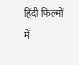हिंदी फिल्मों में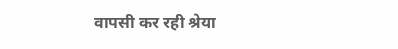वापसी कर रही श्रेया